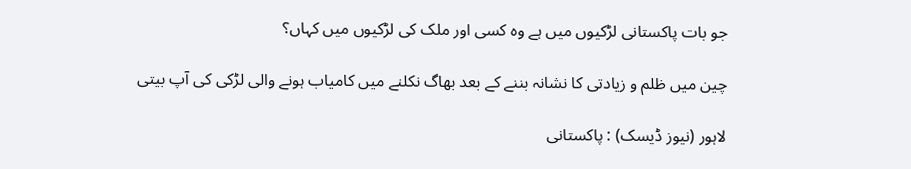جو بات پاکستانی لڑکیوں میں ہے وہ کسی اور ملک کی لڑکیوں میں کہاں؟

چین میں ظلم و زیادتی کا نشانہ بننے کے بعد بھاگ نکلنے میں کامیاب ہونے والی لڑکی کی آپ بیتی

لاہور (نیوز ڈیسک) : پاکستانی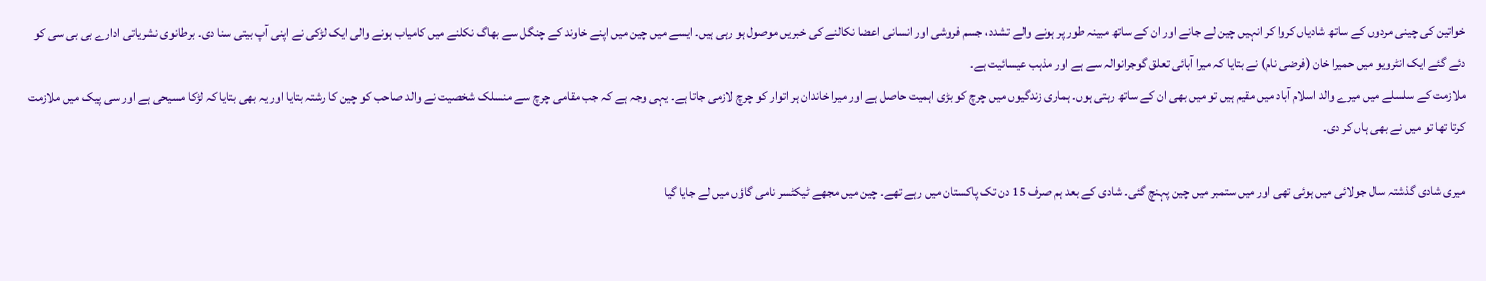خواتین کی چینی مردوں کے ساتھ شادیاں کروا کر انہیں چین لے جانے اور ان کے ساتھ مبینہ طور پر ہونے والے تشدد، جسم فروشی اور انسانی اعضا نکالنے کی خبریں موصول ہو رہی ہیں۔ ایسے میں چین میں اپنے خاوند کے چنگل سے بھاگ نکلنے میں کامیاب ہونے والی ایک لڑکی نے اپنی آپ بیتی سنا دی۔ برطانوی نشریاتی ادارے بی بی سی کو دئے گئے ایک انٹرویو میں حمیرا خان (فرضی نام) نے بتایا کہ میرا آبائی تعلق گوجرانوالہ سے ہے اور مذہب عیسائیت ہے۔
ملازمت کے سلسلے میں میرے والد اسلام آباد میں مقیم ہیں تو میں بھی ان کے ساتھ رہتی ہوں۔ ہماری زندگیوں میں چرچ کو بڑی اہمیت حاصل ہے اور میرا خاندان ہر اتوار کو چرچ لازمی جاتا ہے۔ یہی وجہ ہے کہ جب مقامی چرچ سے منسلک شخصیت نے والد صاحب کو چین کا رشتہ بتایا اور یہ بھی بتایا کہ لڑکا مسیحی ہے اور سی پیک میں ملازمت کرتا تھا تو میں نے بھی ہاں کر دی۔

میری شادی گذشتہ سال جولائی میں ہوئی تھی اور میں ستمبر میں چین پہنچ گئی۔ شادی کے بعد ہم صرف 15 دن تک پاکستان میں رہے تھے۔ چین میں مجھے ٹیکٹسر نامی گاؤں میں لے جایا گیا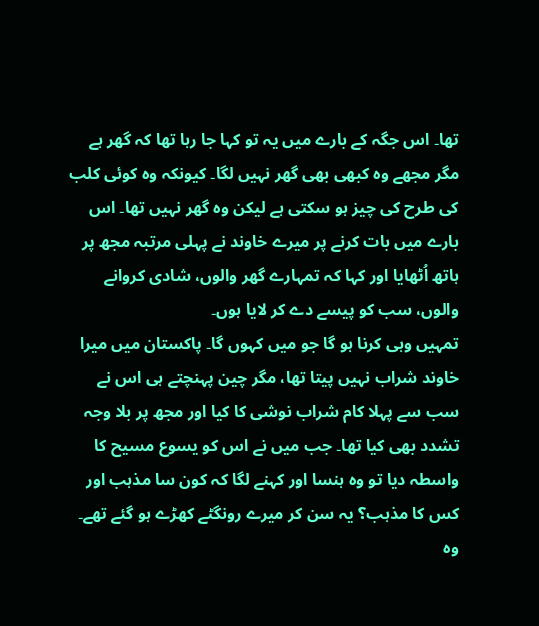تھا۔ اس جگہ کے بارے میں یہ تو کہا جا رہا تھا کہ گھر ہے مگر مجھے وہ کبھی بھی گھر نہیں لگا۔ کیونکہ وہ کوئی کلب کی طرح کی چیز ہو سکتی ہے لیکن وہ گھر نہیں تھا۔ اس بارے میں بات کرنے پر میرے خاوند نے پہلی مرتبہ مجھ پر ہاتھ اُٹھایا اور کہا کہ تمہارے گھر والوں، شادی کروانے والوں، سب کو پیسے دے کر لایا ہوں۔
تمہیں وہی کرنا ہو گا جو میں کہوں گا۔ پاکستان میں میرا خاوند شراب نہیں پیتا تھا، مگر چین پہنچتے ہی اس نے سب سے پہلا کام شراب نوشی کا کیا اور مجھ پر بلا وجہ تشدد بھی کیا تھا۔ جب میں نے اس کو یسوع مسیح کا واسطہ دیا تو وہ ہنسا اور کہنے لگا کہ کون سا مذہب اور کس کا مذہب؟ یہ سن کر میرے رونگٹے کھڑے ہو گئے تھے۔ وہ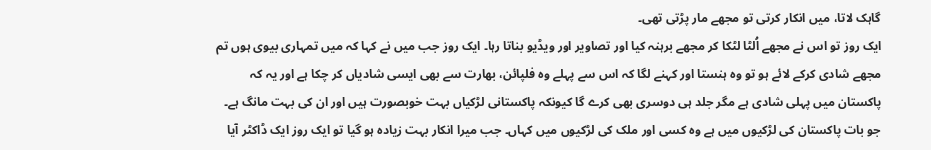گاہک لاتا، میں انکار کرتی تو مجھے مار پڑتی تھی۔
ایک روز تو اس نے مجھے اُلٹا لٹکا کر مجھے برہنہ کیا اور تصاویر اور ویڈیو بناتا رہا۔ ایک روز جب میں نے کہا کہ میں تمہاری بیوی ہوں تم مجھے شادی کرکے لائے ہو تو وہ ہنستا اور کہنے لگا کہ اس سے پہلے وہ فلپائن، بھارت سے بھی ایسی شادیاں کر چکا ہے اور یہ کہ پاکستان میں پہلی شادی ہے مگر جلد ہی دوسری بھی کرے گا کیونکہ پاکستانی لڑکیاں بہت خوبصورت ہیں اور ان کی بہت مانگ ہے۔
جو بات پاکستان کی لڑکیوں میں ہے وہ کسی اور ملک کی لڑکیوں میں کہاں۔ جب میرا انکار بہت زیادہ ہو گیا تو ایک روز ایک ڈاکٹر آیا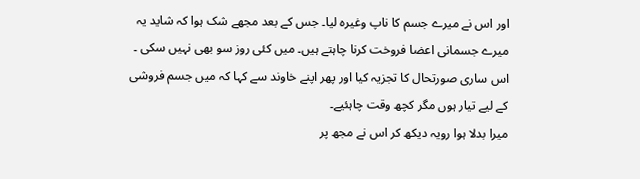اور اس نے میرے جسم کا ناپ وغیرہ لیا۔ جس کے بعد مجھے شک ہوا کہ شاید یہ میرے جسمانی اعضا فروخت کرنا چاہتے ہیں۔ میں کئی روز سو بھی نہیں سکی ۔ اس ساری صورتحال کا تجزیہ کیا اور پھر اپنے خاوند سے کہا کہ میں جسم فروشی کے لیے تیار ہوں مگر کچھ وقت چاہئیے۔
میرا بدلا ہوا رویہ دیکھ کر اس نے مجھ پر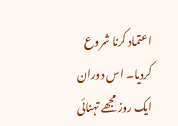اعتماد کرنا شروع کردیا۔ اس دوران ایک روز مجھے تہنائی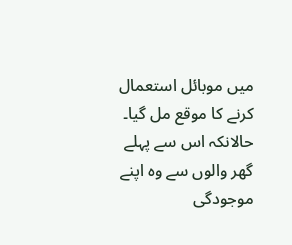میں موبائل استعمال کرنے کا موقع مل گیا۔ حالانکہ اس سے پہلے گھر والوں سے وہ اپنے موجودگی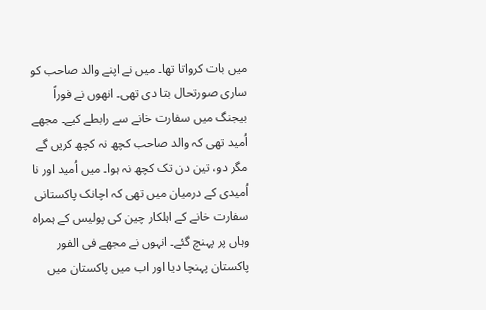میں بات کرواتا تھا۔ میں نے اپنے والد صاحب کو ساری صورتحال بتا دی تھی۔ انھوں نے فوراً بیجنگ میں سفارت خانے سے رابطے کیے۔ مجھے اُمید تھی کہ والد صاحب کچھ نہ کچھ کریں گے مگر دو، تین دن تک کچھ نہ ہوا۔ میں اُمید اور نا اُمیدی کے درمیان میں تھی کہ اچانک پاکستانی سفارت خانے کے اہلکار چین کی پولیس کے ہمراہ وہاں پر پہنچ گئے۔ انہوں نے مجھے فی الفور پاکستان پہنچا دیا اور اب میں پاکستان میں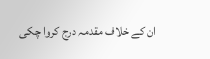ان کے خلاف مقدمہ درج کروا چکی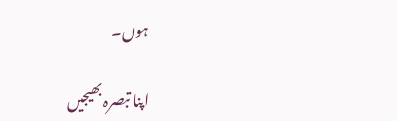ہوں۔

اپنا تبصرہ بھیجیں